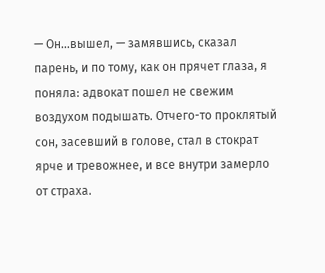— Он…вышел, — замявшись, сказал парень, и по тому, как он прячет глаза, я поняла: адвокат пошел не свежим воздухом подышать. Отчего-то проклятый сон, засевший в голове, стал в стократ ярче и тревожнее, и все внутри замерло от страха.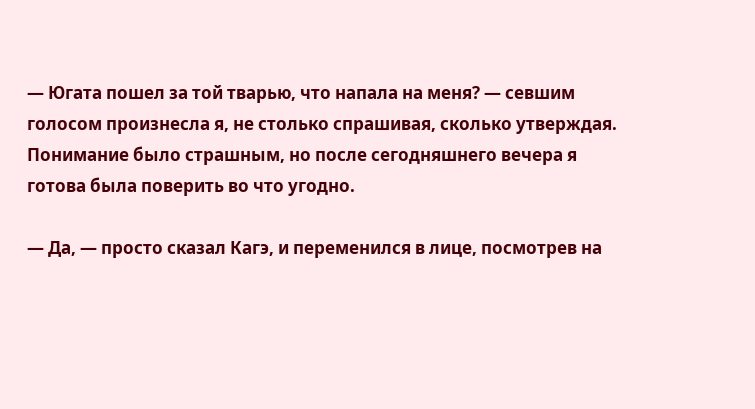— Югата пошел за той тварью, что напала на меня? — севшим голосом произнесла я, не столько спрашивая, сколько утверждая. Понимание было страшным, но после сегодняшнего вечера я готова была поверить во что угодно.

— Да, — просто сказал Кагэ, и переменился в лице, посмотрев на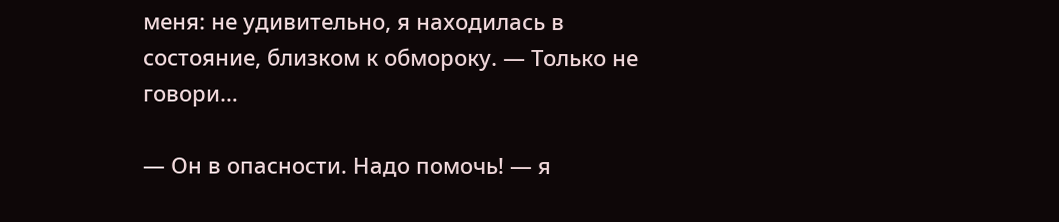меня: не удивительно, я находилась в состояние, близком к обмороку. — Только не говори…

— Он в опасности. Надо помочь! — я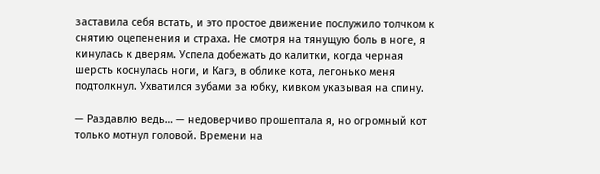заставила себя встать, и это простое движение послужило толчком к снятию оцепенения и страха. Не смотря на тянущую боль в ноге, я кинулась к дверям. Успела добежать до калитки, когда черная шерсть коснулась ноги, и Кагэ, в облике кота, легонько меня подтолкнул. Ухватился зубами за юбку, кивком указывая на спину.

— Раздавлю ведь… — недоверчиво прошептала я, но огромный кот только мотнул головой. Времени на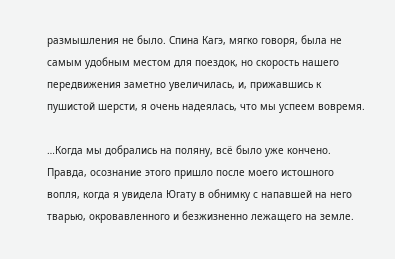размышления не было. Спина Кагэ, мягко говоря, была не самым удобным местом для поездок, но скорость нашего передвижения заметно увеличилась, и, прижавшись к пушистой шерсти, я очень надеялась, что мы успеем вовремя.

…Когда мы добрались на поляну, всё было уже кончено. Правда, осознание этого пришло после моего истошного вопля, когда я увидела Югату в обнимку с напавшей на него тварью, окровавленного и безжизненно лежащего на земле.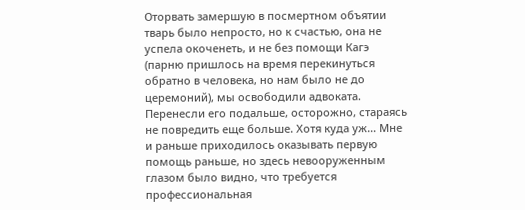Оторвать замершую в посмертном объятии тварь было непросто, но к счастью, она не успела окоченеть, и не без помощи Кагэ (парню пришлось на время перекинуться обратно в человека, но нам было не до церемоний), мы освободили адвоката. Перенесли его подальше, осторожно, стараясь не повредить еще больше. Хотя куда уж… Мне и раньше приходилось оказывать первую помощь раньше, но здесь невооруженным глазом было видно, что требуется профессиональная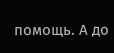помощь. А до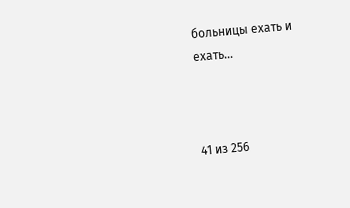больницы ехать и ехать…



41 из 256